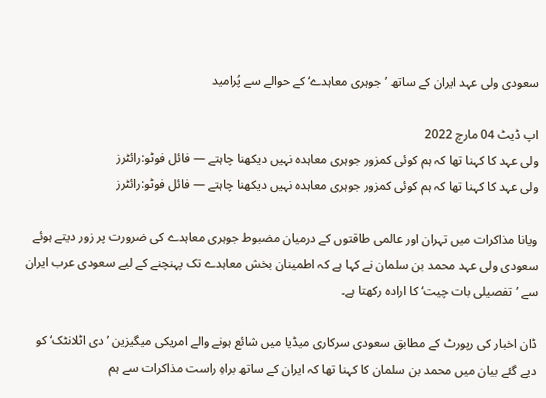سعودی ولی عہد ایران کے ساتھ ’جوہری معاہدے‘ کے حوالے سے پُرامید

اپ ڈیٹ 04 مارچ 2022
ولی عہد کا کہنا تھا کہ ہم کوئی کمزور جوہری معاہدہ نہیں دیکھنا چاہتے — فائل فوٹو:رائٹرز
ولی عہد کا کہنا تھا کہ ہم کوئی کمزور جوہری معاہدہ نہیں دیکھنا چاہتے — فائل فوٹو:رائٹرز

ویانا مذاکرات میں تہران اور عالمی طاقتوں کے درمیان مضبوط جوہری معاہدے کی ضرورت پر زور دیتے ہوئے سعودی ولی عہد محمد بن سلمان نے کہا ہے کہ اطمینان بخش معاہدے تک پہنچنے کے لیے سعودی عرب ایران سے ’تفصیلی بات چیت‘ کا ارادہ رکھتا ہے۔

ڈان اخبار کی رپورٹ کے مطابق سعودی سرکاری میڈیا میں شائع ہونے والے امریکی میگیزین ’دی اٹلانٹک‘ کو دیے گئے بیان میں محمد بن سلمان کا کہنا تھا کہ ایران کے ساتھ براہِ راست مذاکرات سے ہم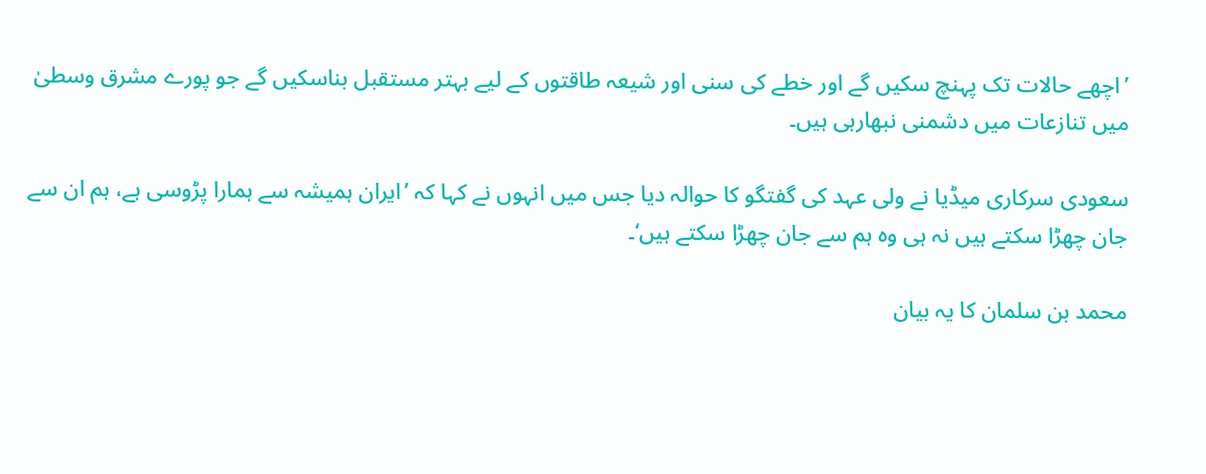’اچھے حالات تک پہنچ سکیں گے اور خطے کی سنی اور شیعہ طاقتوں کے لیے بہتر مستقبل بناسکیں گے جو پورے مشرق وسطیٰ میں تنازعات میں دشمنی نبھارہی ہیں۔

سعودی سرکاری میڈیا نے ولی عہد کی گفتگو کا حوالہ دیا جس میں انہوں نے کہا کہ ’ایران ہمیشہ سے ہمارا پڑوسی ہے، ہم ان سے جان چھڑا سکتے ہیں نہ ہی وہ ہم سے جان چھڑا سکتے ہیں‘۔

محمد بن سلمان کا یہ بیان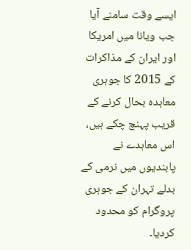ایسے وقت سامنے آیا جب ویانا میں امریکا اور ایران کے مذاکرات کے 2015 کا جوہری معاہدہ بحال کرنے کے قریب پہنچ چکے ہیں، اس معاہدے نے پابندیوں میں نرمی کے بدلے تہران کے جوہری پروگرام کو محدود کردیا۔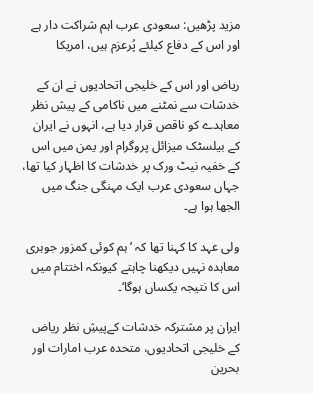مزید پڑھیں: سعودی عرب اہم شراکت دار ہے اور اس کے دفاع کیلئے پُرعزم ہیں، امریکا

ریاض اور اس کے خلیجی اتحادیوں نے ان کے خدشات سے نمٹنے میں ناکامی کے پیش نظر معاہدے کو ناقص قرار دیا ہے، انہوں نے ایران کے بیلسٹک میزائل پروگرام اور یمن میں اس کے خفیہ نیٹ ورک پر خدشات کا اظہار کیا تھا، جہاں سعودی عرب ایک مہنگی جنگ میں الجھا ہوا ہے۔

ولی عہد کا کہنا تھا کہ ’ہم کوئی کمزور جوہری معاہدہ نہیں دیکھنا چاہتے کیونکہ اختتام میں اس کا نتیجہ یکساں ہوگا‘۔

ایران پر مشترکہ خدشات کےپیشِ نظر ریاض کے خلیجی اتحادیوں، متحدہ عرب امارات اور بحرین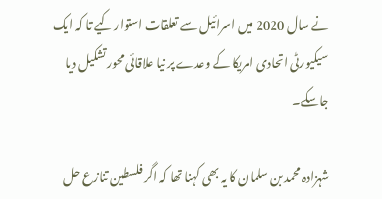نے سال 2020 میں اسرائیل سے تعلقات استوار کیے تا کہ ایک سیکیورٹی اتحادی امریکا کے وعدے پر نیا علاقائی محور تشکیل دیا جاسکے۔

شہزادہ محمد بن سلمان کا یہ بھی کہنا تھا کہ اگر فلسطین تنازع حل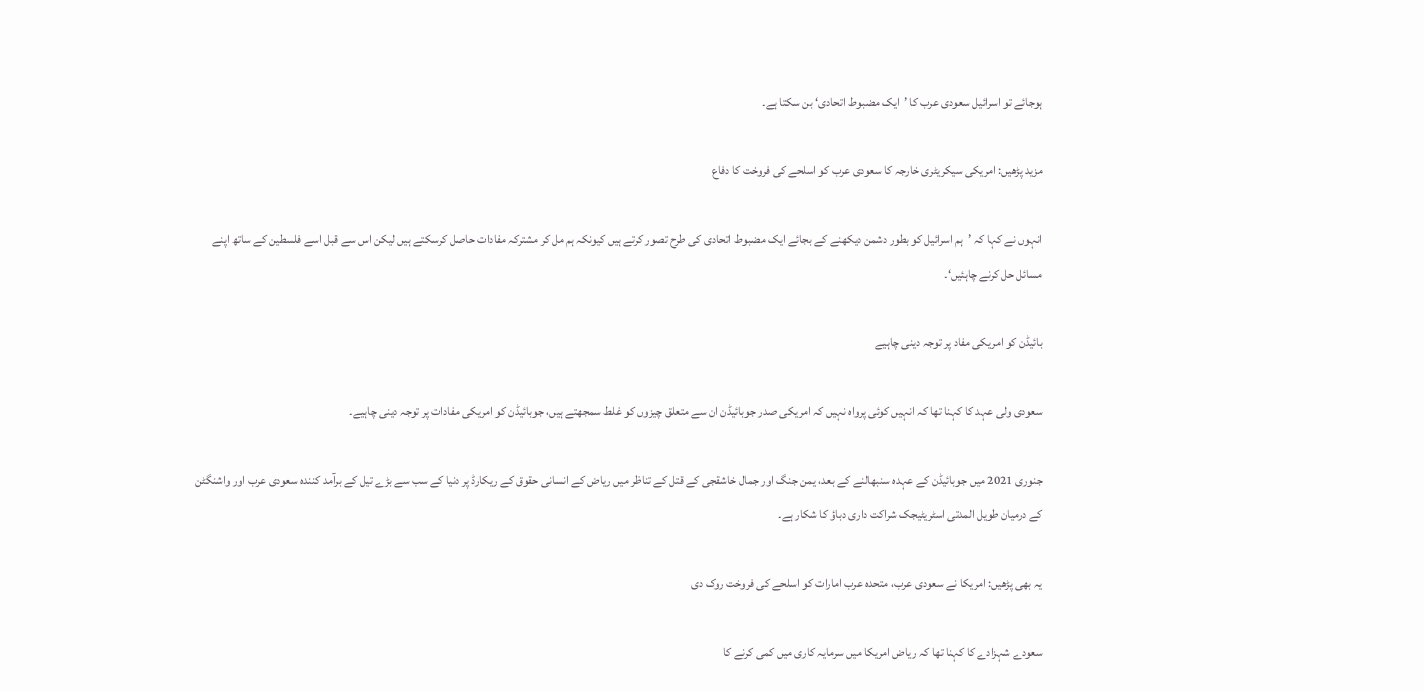ہوجائے تو اسرائیل سعودی عرب کا ’ایک مضبوط اتحادی‘ بن سکتا ہے۔

مزید پڑھیں: امریکی سیکریٹری خارجہ کا سعودی عرب کو اسلحے کی فروخت کا دفاع

انہوں نے کہا کہ ’ہم اسرائیل کو بطور دشمن دیکھنے کے بجائے ایک مضبوط اتحادی کی طرح تصور کرتے ہیں کیونکہ ہم مل کر مشترکہ مفادات حاصل کرسکتے ہیں لیکن اس سے قبل اسے فلسطین کے ساتھ اپنے مسائل حل کرنے چاہئیں‘۔

بائیڈن کو امریکی مفاد پر توجہ دینی چاہیے

سعودی ولی عہد کا کہنا تھا کہ انہیں کوئی پرواہ نہیں کہ امریکی صدر جوبائیڈن ان سے متعلق چیزوں کو غلط سمجھتے ہیں، جوبائیڈن کو امریکی مفادات پر توجہ دینی چاہیے۔

جنوری 2021 میں جوبائیڈن کے عہدہ سنبھالنے کے بعد، یمن جنگ اور جمال خاشقجی کے قتل کے تناظر میں ریاض کے انسانی حقوق کے ریکارڈ پر دنیا کے سب سے بڑے تیل کے برآمد کنندہ سعودی عرب اور واشنگٹن کے درمیان طویل المدتی اسٹریٹیجک شراکت داری دباؤ کا شکار ہے۔

یہ بھی پڑھیں: امریکا نے سعودی عرب، متحدہ عرب امارات کو اسلحے کی فروخت روک دی

سعودے شہزادے کا کہنا تھا کہ ریاض امریکا میں سرمایہ کاری میں کمی کرنے کا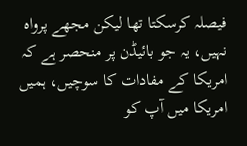فیصلہ کرسکتا تھا لیکن مجھے پرواہ نہیں، یہ جو بائیڈن پر منحصر ہے کہ امریکا کے مفادات کا سوچیں، ہمیں امریکا میں آپ کو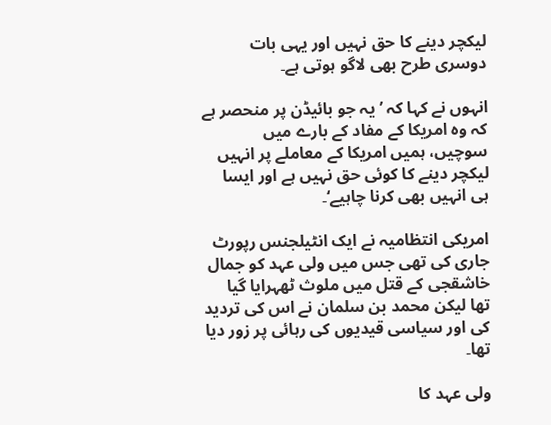لیکچر دینے کا حق نہیں اور یہی بات دوسری طرح بھی لاگو ہوتی ہے۔

انہوں نے کہا کہ ’ یہ جو بائیڈن پر منحصر ہے کہ وہ امریکا کے مفاد کے بارے میں سوچیں، ہمیں امریکا کے معاملے پر انہیں لیکچر دینے کا کوئی حق نہیں ہے اور ایسا ہی انہیں بھی کرنا چاہیے‘۔

امریکی انتظامیہ نے ایک انٹیلجنس رپورٹ جاری کی تھی جس میں ولی عہد کو جمال خاشقجی کے قتل میں ملوث ٹھہرایا گیا تھا لیکن محمد بن سلمان نے اس کی تردید کی اور سیاسی قیدیوں کی رہائی پر زور دیا تھا۔

ولی عہد کا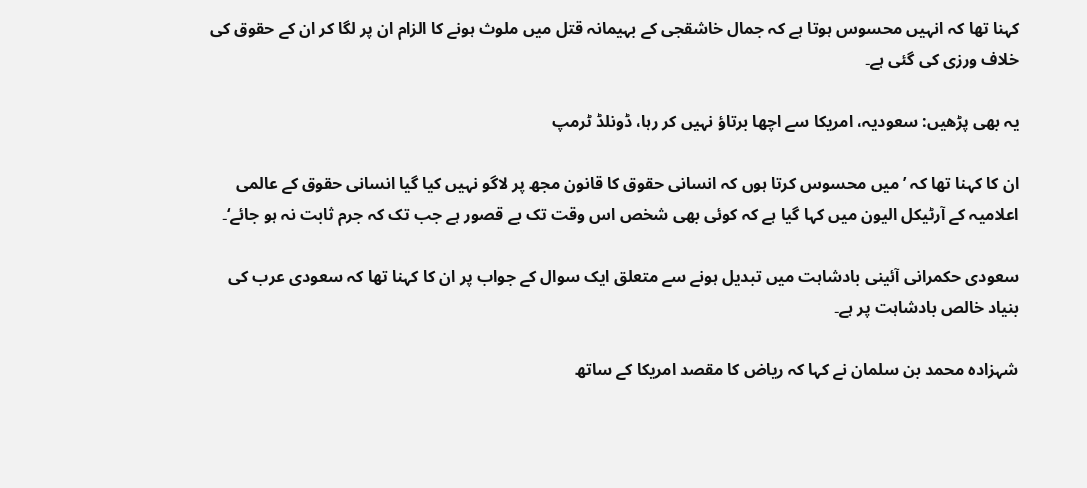کہنا تھا کہ انہیں محسوس ہوتا ہے کہ جمال خاشقجی کے بہیمانہ قتل میں ملوث ہونے کا الزام ان پر لگا کر ان کے حقوق کی خلاف ورزی کی گئی ہے۔

یہ بھی پڑھیں: سعودیہ، امریکا سے اچھا برتاؤ نہیں کر رہا، ڈونلڈ ٹرمپ

ان کا کہنا تھا کہ ’میں محسوس کرتا ہوں کہ انسانی حقوق کا قانون مجھ پر لاگو نہیں کیا گیا انسانی حقوق کے عالمی اعلامیہ کے آرٹیکل الیون میں کہا گیا ہے کہ کوئی بھی شخص اس وقت تک بے قصور ہے جب تک کہ جرم ثابت نہ ہو جائے‘۔

سعودی حکمرانی آئینی بادشاہت میں تبدیل ہونے سے متعلق ایک سوال کے جواب پر ان کا کہنا تھا کہ سعودی عرب کی بنیاد خالص بادشاہت پر ہے۔

شہزادہ محمد بن سلمان نے کہا کہ ریاض کا مقصد امریکا کے ساتھ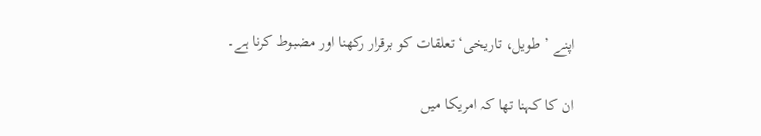اپنے ’طویل، تاریخی‘ تعلقات کو برقرار رکھنا اور مضبوط کرنا ہے۔

ان کا کہنا تھا کہ امریکا میں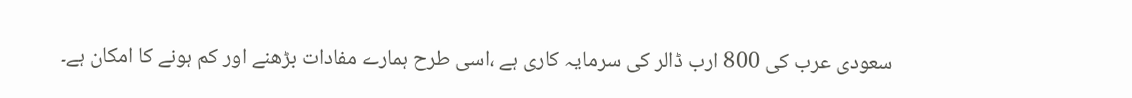سعودی عرب کی 800 ارب ڈالر کی سرمایہ کاری ہے ،اسی طرح ہمارے مفادات بڑھنے اور کم ہونے کا امکان ہے۔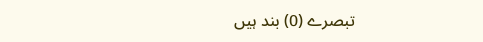تبصرے (0) بند ہیں